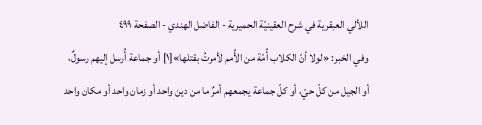اللألي العبقرية في شرح العقينيّة الحميرية - الفاضل الهندي - الصفحة ٤٩٩
وفي الخبر: «لولا أنّ الكلاب أُمّة من الأُمم لأمرتُ بقتلها»[١] أو جماعة أُرسل إليهم رسولٌ، أو الجيل من كلّ حيّ، أو كلّ جماعة يجمعهم أمرٌ ما من دين واحد أو زمان واحد أو مكان واحد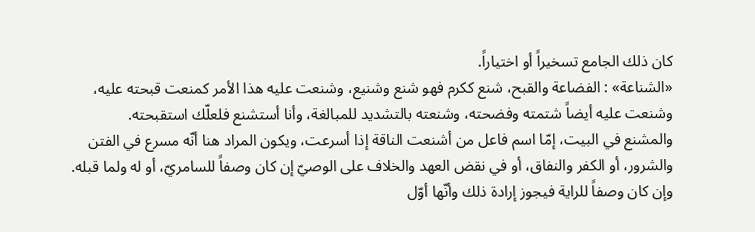كان ذلك الجامع تسخيراً أو اختياراً.
«الشناعة» : الفضاعة والقبح، شنع ككرم فهو شنع وشنيع، وشنعت عليه هذا الأمر كمنعت قبحته عليه، وشنعت عليه أيضاً شتمته وفضحته، وشنعته بالتشديد للمبالغة، وأنا أستشنع فلعلّك استقبحته.
والمشنع في البيت، إمّا اسم فاعل من أشنعت الناقة إذا أسرعت، ويكون المراد هنا أنّه مسرع في الفتن والشرور، أو الكفر والنفاق، أو في نقض العهد والخلاف على الوصيّ إن كان وصفاً للسامريّ، أو له ولما قبله.
وإن كان وصفاً للراية فيجوز إرادة ذلك وأنّها أوّل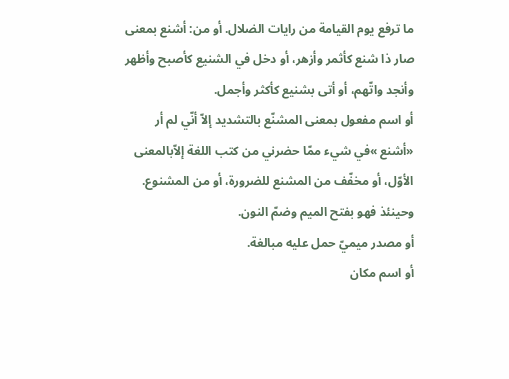ما ترفع يوم القيامة من رايات الضلال. أو من: أشنع بمعنى صار ذا شنع كأثمر وأزهر، أو دخل في الشنيع كأصبح وأظهر وأنجد واتّهم، أو أتى بشنيع كأكثر وأجمل.
أو اسم مفعول بمعنى المشنّع بالتشديد إلاّ أنّي لم أر «أشنع »في شيء ممّا حضرني من كتب اللغة إلاّبالمعنى الأوّل، أو مخفّف من المشنع للضرورة، أو من المشنوع. وحينئذ فهو بفتح الميم وضمّ النون.
أو مصدر ميميّ حمل عليه مبالغة.
أو اسم مكان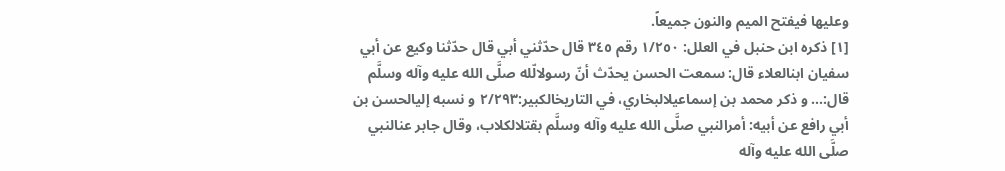وعليها فيفتح الميم والنون جميعاً.
[١] ذكره ابن حنبل في العلل: ١/٢٥٠ رقم ٣٤٥ قال حدّثني أبي قال حدّثنا وكيع عن أبي سفيان ابنالعلاء قال: سمعت الحسن يحدّث أنّ رسولالّله صلَّى الله عليه وآله وسلَّم قال:... و ذكر محمد بن إسماعيلالبخاري، في التاريخالكبير:٢/٢٩٣ و نسبه إليالحسن بن أبي رافع عن أبيه: أمرالنبي صلَّى الله عليه وآله وسلَّم بقتلالكلاب، وقال جابر عنالنبي صلَّى الله عليه وآله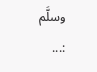وسلَّم :...